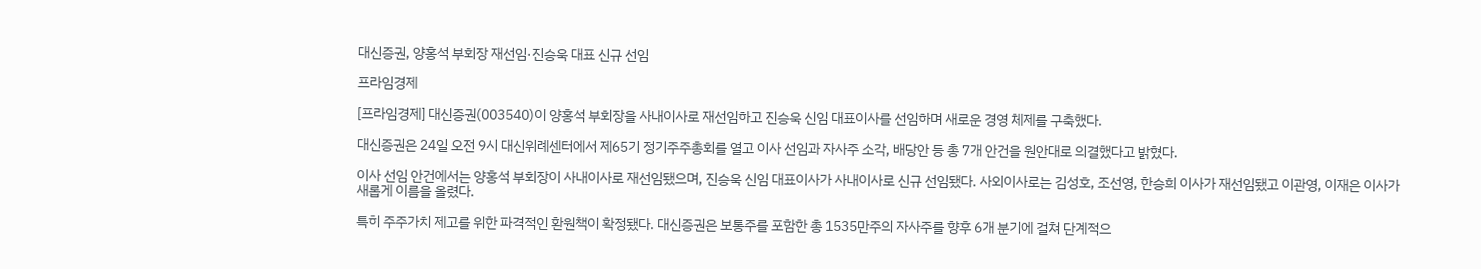대신증권, 양홍석 부회장 재선임·진승욱 대표 신규 선임

프라임경제

[프라임경제] 대신증권(003540)이 양홍석 부회장을 사내이사로 재선임하고 진승욱 신임 대표이사를 선임하며 새로운 경영 체제를 구축했다.

대신증권은 24일 오전 9시 대신위례센터에서 제65기 정기주주총회를 열고 이사 선임과 자사주 소각, 배당안 등 총 7개 안건을 원안대로 의결했다고 밝혔다.

이사 선임 안건에서는 양홍석 부회장이 사내이사로 재선임됐으며, 진승욱 신임 대표이사가 사내이사로 신규 선임됐다. 사외이사로는 김성호, 조선영, 한승희 이사가 재선임됐고 이관영, 이재은 이사가 새롭게 이름을 올렸다.

특히 주주가치 제고를 위한 파격적인 환원책이 확정됐다. 대신증권은 보통주를 포함한 총 1535만주의 자사주를 향후 6개 분기에 걸쳐 단계적으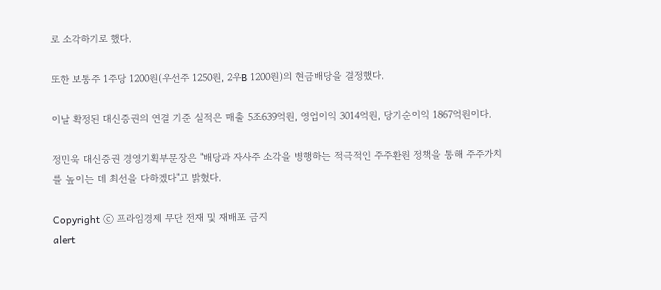로 소각하기로 했다.

또한 보통주 1주당 1200원(우선주 1250원, 2우B 1200원)의 현금배당을 결정했다.

이날 확정된 대신증권의 연결 기준 실적은 매출 5조639억원, 영업이익 3014억원, 당기순이익 1867억원이다.

정민욱 대신증권 경영기획부문장은 "배당과 자사주 소각을 병행하는 적극적인 주주환원 정책을 통해 주주가치를 높이는 데 최선을 다하겠다"고 밝혔다.

Copyright ⓒ 프라임경제 무단 전재 및 재배포 금지
alert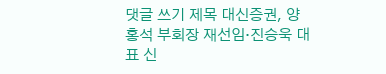댓글 쓰기 제목 대신증권, 양홍석 부회장 재선임·진승욱 대표 신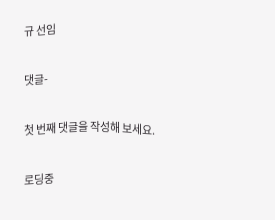규 선임

댓글-

첫 번째 댓글을 작성해 보세요.

로딩중